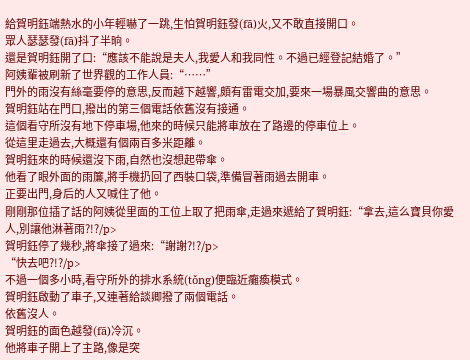給賀明鈺端熱水的小年輕嚇了一跳,生怕賀明鈺發(fā)火,又不敢直接開口。
眾人瑟瑟發(fā)抖了半晌。
還是賀明鈺開了口:“應該不能說是夫人,我愛人和我同性。不過已經登記結婚了。”
阿姨輩被刷新了世界觀的工作人員:“……”
門外的雨沒有絲毫要停的意思,反而越下越響,頗有雷電交加,要來一場暴風交響曲的意思。
賀明鈺站在門口,撥出的第三個電話依舊沒有接通。
這個看守所沒有地下停車場,他來的時候只能將車放在了路邊的停車位上。
從這里走過去,大概還有個兩百多米距離。
賀明鈺來的時候還沒下雨,自然也沒想起帶傘。
他看了眼外面的雨簾,將手機扔回了西裝口袋,準備冒著雨過去開車。
正要出門,身后的人又喊住了他。
剛剛那位插了話的阿姨從里面的工位上取了把雨傘,走過來遞給了賀明鈺:“拿去,這么寶貝你愛人,別讓他淋著雨?!?/p>
賀明鈺停了幾秒,將傘接了過來:“謝謝?!?/p>
“快去吧?!?/p>
不過一個多小時,看守所外的排水系統(tǒng)便臨近癱瘓模式。
賀明鈺啟動了車子,又連著給談卿撥了兩個電話。
依舊沒人。
賀明鈺的面色越發(fā)冷沉。
他將車子開上了主路,像是突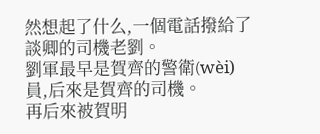然想起了什么,一個電話撥給了談卿的司機老劉。
劉軍最早是賀齊的警衛(wèi)員,后來是賀齊的司機。
再后來被賀明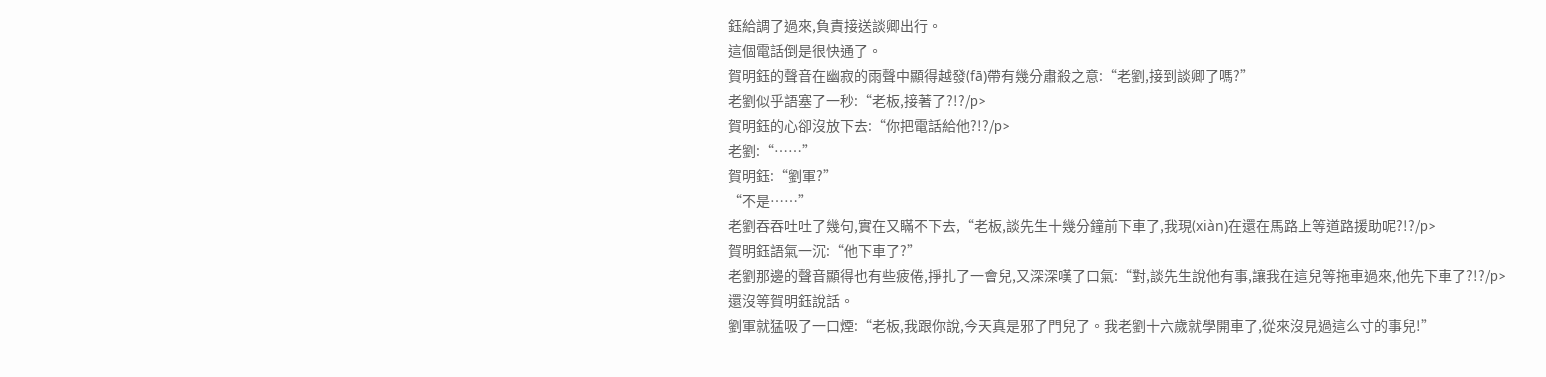鈺給調了過來,負責接送談卿出行。
這個電話倒是很快通了。
賀明鈺的聲音在幽寂的雨聲中顯得越發(fā)帶有幾分肅殺之意:“老劉,接到談卿了嗎?”
老劉似乎語塞了一秒:“老板,接著了?!?/p>
賀明鈺的心卻沒放下去:“你把電話給他?!?/p>
老劉:“……”
賀明鈺:“劉軍?”
“不是……”
老劉吞吞吐吐了幾句,實在又瞞不下去,“老板,談先生十幾分鐘前下車了,我現(xiàn)在還在馬路上等道路援助呢?!?/p>
賀明鈺語氣一沉:“他下車了?”
老劉那邊的聲音顯得也有些疲倦,掙扎了一會兒,又深深嘆了口氣:“對,談先生說他有事,讓我在這兒等拖車過來,他先下車了?!?/p>
還沒等賀明鈺說話。
劉軍就猛吸了一口煙:“老板,我跟你說,今天真是邪了門兒了。我老劉十六歲就學開車了,從來沒見過這么寸的事兒!”